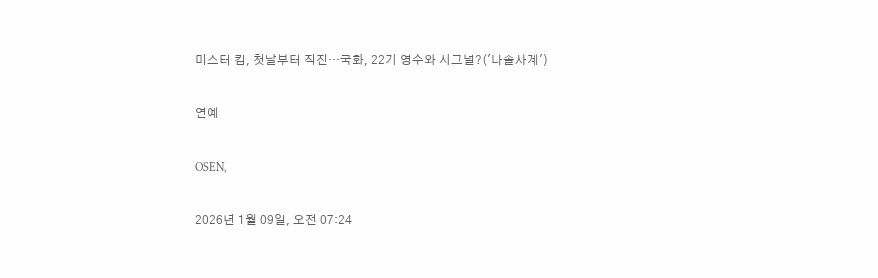미스터 킴, 첫날부터 직진···국화, 22기 영수와 시그널?('나솔사계')

연예

OSEN,

2026년 1월 09일, 오전 07:24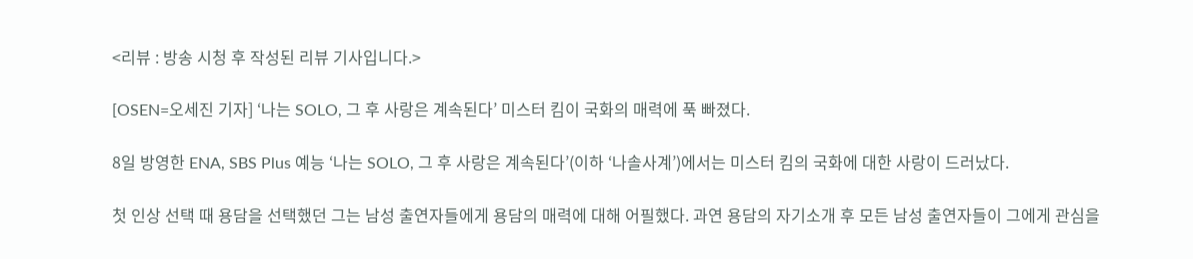<리뷰 : 방송 시청 후 작성된 리뷰 기사입니다.>

[OSEN=오세진 기자] ‘나는 SOLO, 그 후 사랑은 계속된다’ 미스터 킴이 국화의 매력에 푹 빠졌다.

8일 방영한 ENA, SBS Plus 예능 ‘나는 SOLO, 그 후 사랑은 계속된다’(이하 ‘나솔사계’)에서는 미스터 킴의 국화에 대한 사랑이 드러났다.

첫 인상 선택 때 용담을 선택했던 그는 남성 출연자들에게 용담의 매력에 대해 어필했다. 과연 용담의 자기소개 후 모든 남성 출연자들이 그에게 관심을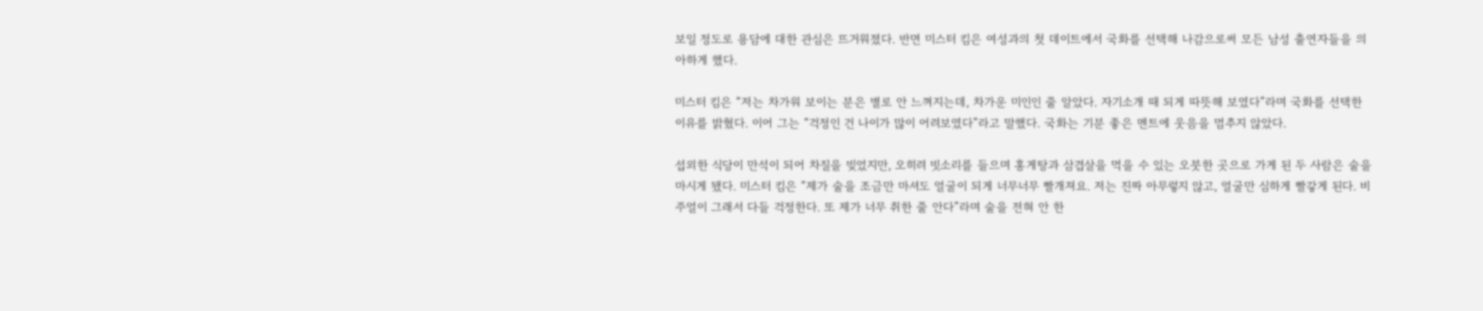보일 정도로 용담에 대한 관심은 뜨거워졌다. 반면 미스터 킴은 여성과의 첫 데이트에서 국화를 선택해 나감으로써 모든 남성 출연자들을 의아하게 했다.

미스터 킴은 “저는 차가워 보이는 분은 별로 안 느껴지는데, 차가운 미인인 줄 알았다. 자기소개 때 되게 따뜻해 보였다”라며 국화를 선택한 이유를 밝혔다. 이어 그는 “걱정인 건 나이가 많이 어려보였다”라고 말했다. 국화는 기분 좋은 멘트에 웃음을 멈추지 않았다.

섭외한 식당이 만석이 되어 차질을 빚었지만, 오히려 빗소리를 들으며 홍게탕과 삼겹살을 먹을 수 있는 오붓한 곳으로 가게 된 두 사람은 술을 마시게 됐다. 미스터 킴은 “제가 술을 조금만 마셔도 얼굴이 되게 너무너무 빨개져요. 저는 진짜 아무렇지 않고, 얼굴만 심하게 빨갛게 된다. 비주얼이 그래서 다들 걱정한다. 또 제가 너무 취한 줄 안다”라며 술을 전혀 안 한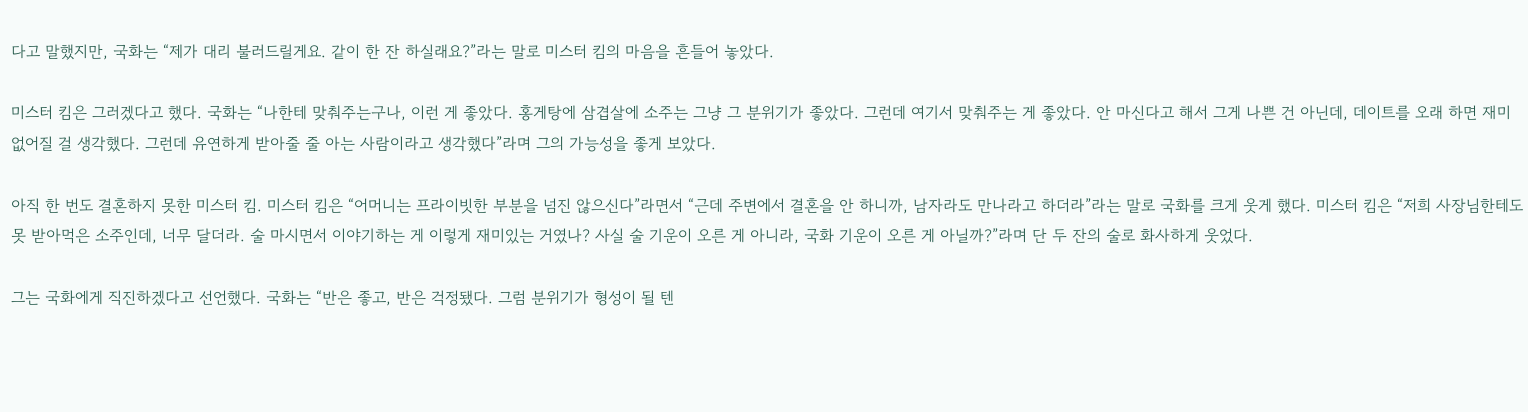다고 말했지만, 국화는 “제가 대리 불러드릴게요. 같이 한 잔 하실래요?”라는 말로 미스터 킴의 마음을 흔들어 놓았다.

미스터 킴은 그러겠다고 했다. 국화는 “나한테 맞춰주는구나, 이런 게 좋았다. 홍게탕에 삼겹살에 소주는 그냥 그 분위기가 좋았다. 그런데 여기서 맞춰주는 게 좋았다. 안 마신다고 해서 그게 나쁜 건 아닌데, 데이트를 오래 하면 재미 없어질 걸 생각했다. 그런데 유연하게 받아줄 줄 아는 사람이라고 생각했다”라며 그의 가능성을 좋게 보았다.

아직 한 번도 결혼하지 못한 미스터 킴. 미스터 킴은 “어머니는 프라이빗한 부분을 넘진 않으신다”라면서 “근데 주변에서 결혼을 안 하니까, 남자라도 만나라고 하더라”라는 말로 국화를 크게 웃게 했다. 미스터 킴은 “저희 사장님한테도 못 받아먹은 소주인데, 너무 달더라. 술 마시면서 이야기하는 게 이렇게 재미있는 거였나? 사실 술 기운이 오른 게 아니라, 국화 기운이 오른 게 아닐까?”라며 단 두 잔의 술로 화사하게 웃었다.

그는 국화에게 직진하겠다고 선언했다. 국화는 “반은 좋고, 반은 걱정됐다. 그럼 분위기가 형성이 될 텐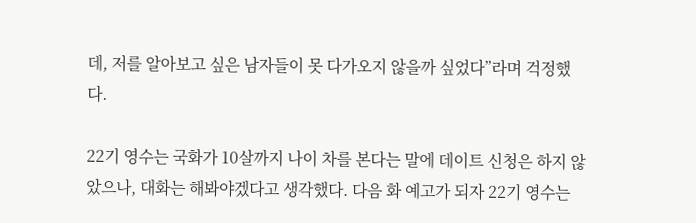데, 저를 알아보고 싶은 남자들이 못 다가오지 않을까 싶었다”라며 걱정했다.

22기 영수는 국화가 10살까지 나이 차를 본다는 말에 데이트 신청은 하지 않았으나, 대화는 해봐야겠다고 생각했다. 다음 화 예고가 되자 22기 영수는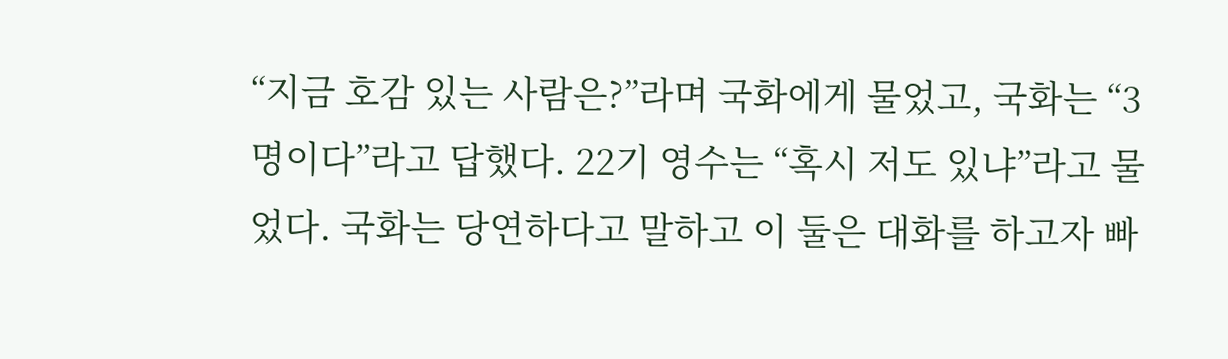“지금 호감 있는 사람은?”라며 국화에게 물었고, 국화는 “3명이다”라고 답했다. 22기 영수는 “혹시 저도 있냐”라고 물었다. 국화는 당연하다고 말하고 이 둘은 대화를 하고자 빠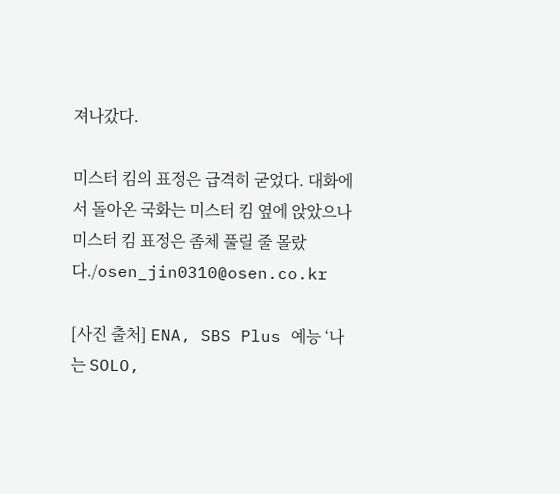져나갔다.

미스터 킴의 표정은 급격히 굳었다. 대화에서 돌아온 국화는 미스터 킴 옆에 앉았으나 미스터 킴 표정은 좀체 풀릴 줄 몰랐다./osen_jin0310@osen.co.kr

[사진 출처] ENA, SBS Plus 예능 ‘나는 SOLO,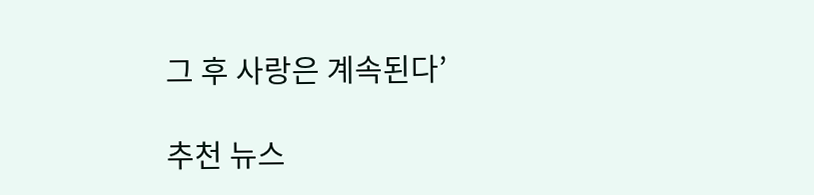그 후 사랑은 계속된다’

추천 뉴스